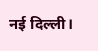नई दिल्ली।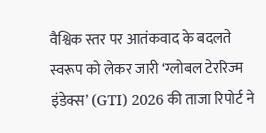वैश्विक स्तर पर आतंकवाद के बदलते स्वरूप को लेकर जारी ‘ग्लोबल टेररिज्म इंडेक्स’ (GTI) 2026 की ताजा रिपोर्ट ने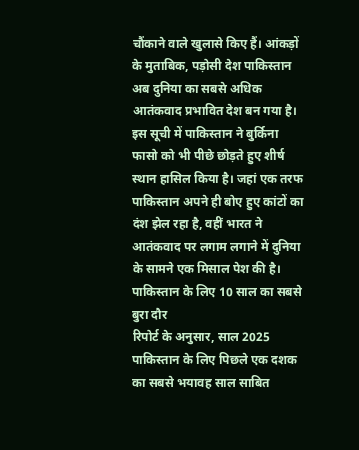चौंकाने वाले खुलासे किए हैं। आंकड़ों के मुताबिक, पड़ोसी देश पाकिस्तान अब दुनिया का सबसे अधिक आतंकवाद प्रभावित देश बन गया है। इस सूची में पाकिस्तान ने बुर्किना फासो को भी पीछे छोड़ते हुए शीर्ष स्थान हासिल किया है। जहां एक तरफ पाकिस्तान अपने ही बोए हुए कांटों का दंश झेल रहा है, वहीं भारत ने आतंकवाद पर लगाम लगाने में दुनिया के सामने एक मिसाल पेश की है।
पाकिस्तान के लिए 10 साल का सबसे बुरा दौर
रिपोर्ट के अनुसार, साल 2025 पाकिस्तान के लिए पिछले एक दशक का सबसे भयावह साल साबित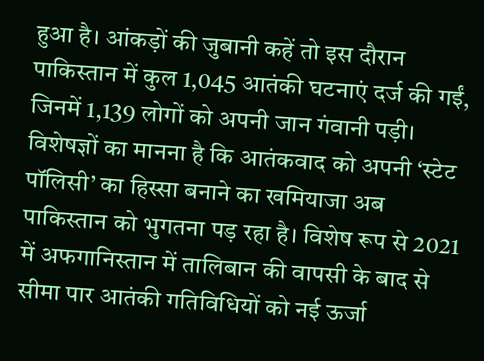हुआ है। आंकड़ों की जुबानी कहें तो इस दौरान पाकिस्तान में कुल 1,045 आतंकी घटनाएं दर्ज की गईं, जिनमें 1,139 लोगों को अपनी जान गंवानी पड़ी। विशेषज्ञों का मानना है कि आतंकवाद को अपनी ‘स्टेट पॉलिसी’ का हिस्सा बनाने का खमियाजा अब पाकिस्तान को भुगतना पड़ रहा है। विशेष रूप से 2021 में अफगानिस्तान में तालिबान की वापसी के बाद से सीमा पार आतंकी गतिविधियों को नई ऊर्जा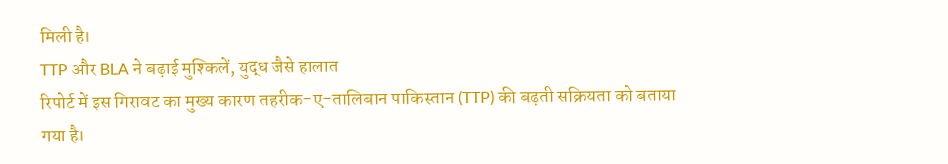मिली है।
TTP और BLA ने बढ़ाई मुश्किलें, युद्ध जैसे हालात
रिपोर्ट में इस गिरावट का मुख्य कारण तहरीक-ए-तालिबान पाकिस्तान (TTP) की बढ़ती सक्रियता को बताया गया है।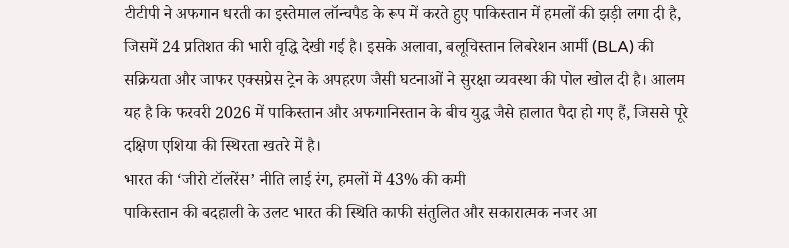टीटीपी ने अफगान धरती का इस्तेमाल लॉन्चपैड के रूप में करते हुए पाकिस्तान में हमलों की झड़ी लगा दी है, जिसमें 24 प्रतिशत की भारी वृद्धि देखी गई है। इसके अलावा, बलूचिस्तान लिबरेशन आर्मी (BLA) की सक्रियता और जाफर एक्सप्रेस ट्रेन के अपहरण जैसी घटनाओं ने सुरक्षा व्यवस्था की पोल खोल दी है। आलम यह है कि फरवरी 2026 में पाकिस्तान और अफगानिस्तान के बीच युद्ध जैसे हालात पैदा हो गए हैं, जिससे पूरे दक्षिण एशिया की स्थिरता खतरे में है।
भारत की ‘जीरो टॉलरेंस’ नीति लाई रंग, हमलों में 43% की कमी
पाकिस्तान की बदहाली के उलट भारत की स्थिति काफी संतुलित और सकारात्मक नजर आ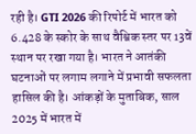रही है। GTI 2026 की रिपोर्ट में भारत को 6.428 के स्कोर के साथ वैश्विक स्तर पर 13वें स्थान पर रखा गया है। भारत ने आतंकी घटनाओं पर लगाम लगाने में प्रभावी सफलता हासिल की है। आंकड़ों के मुताबिक, साल 2025 में भारत में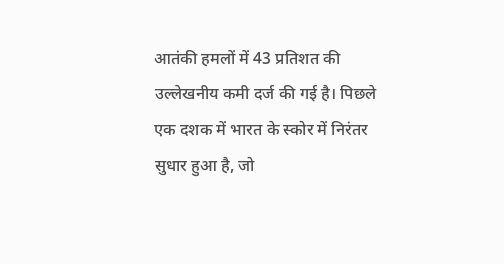आतंकी हमलों में 43 प्रतिशत की उल्लेखनीय कमी दर्ज की गई है। पिछले एक दशक में भारत के स्कोर में निरंतर सुधार हुआ है, जो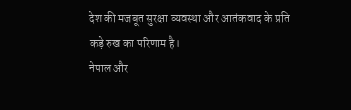देश की मजबूत सुरक्षा व्यवस्था और आतंकवाद के प्रति कड़े रुख का परिणाम है।
नेपाल और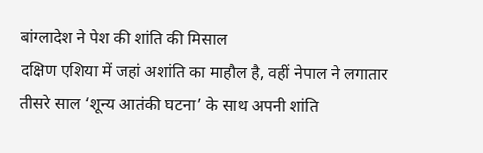बांग्लादेश ने पेश की शांति की मिसाल
दक्षिण एशिया में जहां अशांति का माहौल है, वहीं नेपाल ने लगातार तीसरे साल ‘शून्य आतंकी घटना’ के साथ अपनी शांति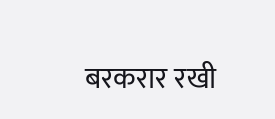बरकरार रखी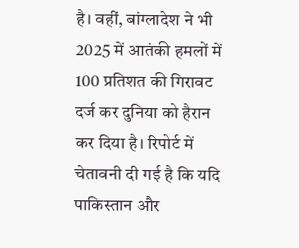है। वहीं, बांग्लादेश ने भी 2025 में आतंकी हमलों में 100 प्रतिशत की गिरावट दर्ज कर दुनिया को हैरान कर दिया है। रिपोर्ट में चेतावनी दी गई है कि यदि पाकिस्तान और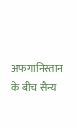अफगानिस्तान के बीच सैन्य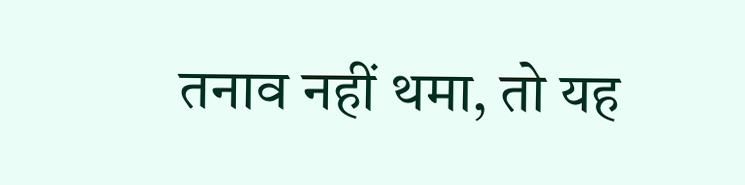तनाव नहीं थमा, तो यह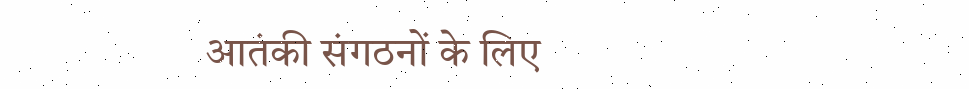आतंकी संगठनों के लिए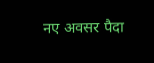नए अवसर पैदा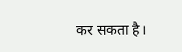कर सकता है।